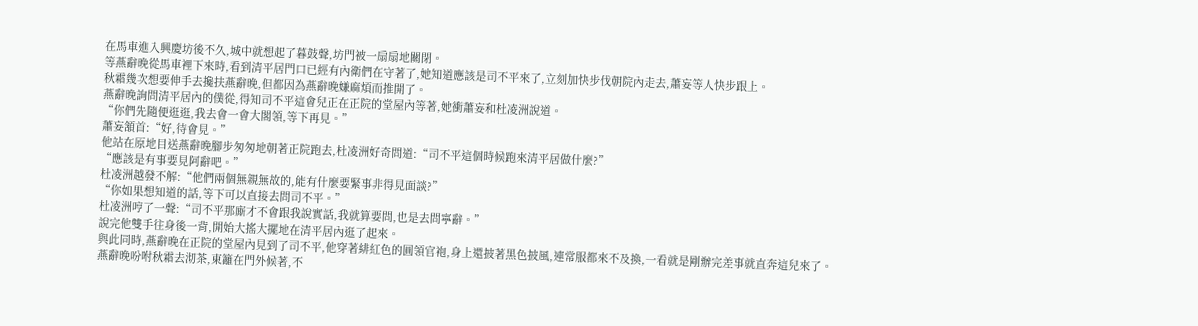在馬車進入興慶坊後不久,城中就想起了暮鼓聲,坊門被一扇扇地關閉。
等燕辭晚從馬車裡下來時,看到清平居門口已經有內衛們在守著了,她知道應該是司不平來了,立刻加快步伐朝院內走去,蕭妄等人快步跟上。
秋霜幾次想要伸手去攙扶燕辭晚,但都因為燕辭晚嫌麻煩而推開了。
燕辭晚詢問清平居內的僕從,得知司不平這會兒正在正院的堂屋內等著,她衝蕭妄和杜凌洲說道。
“你們先隨便逛逛,我去會一會大閣領,等下再見。”
蕭妄頷首:“好,待會見。”
他站在原地目送燕辭晚腳步匆匆地朝著正院跑去,杜凌洲好奇問道:“司不平這個時候跑來清平居做什麼?”
“應該是有事要見阿辭吧。”
杜凌洲越發不解:“他們兩個無親無故的,能有什麼要緊事非得見面談?”
“你如果想知道的話,等下可以直接去問司不平。”
杜凌洲哼了一聲:“司不平那廝才不會跟我說實話,我就算要問,也是去問寧辭。”
說完他雙手往身後一背,開始大搖大擺地在清平居內逛了起來。
與此同時,燕辭晚在正院的堂屋內見到了司不平,他穿著緋紅色的圓領官袍,身上還披著黑色披風,連常服都來不及換,一看就是剛辦完差事就直奔這兒來了。
燕辭晚吩咐秋霜去沏茶,東籬在門外候著,不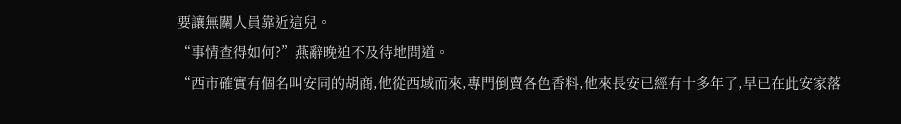要讓無關人員靠近這兒。
“事情查得如何?”燕辭晚迫不及待地問道。
“西市確實有個名叫安同的胡商,他從西域而來,專門倒賣各色香料,他來長安已經有十多年了,早已在此安家落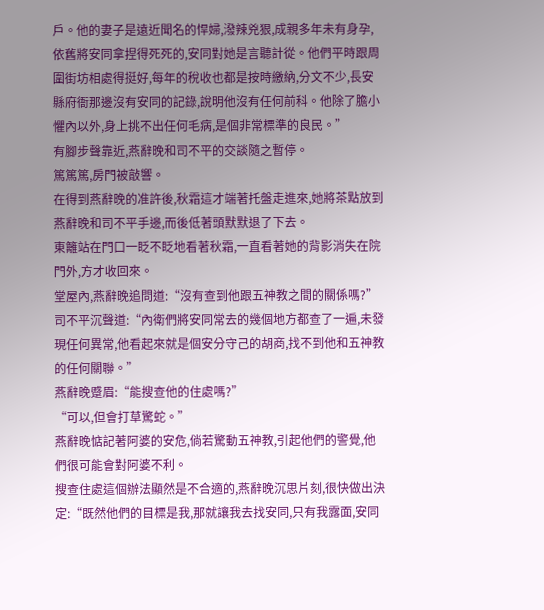戶。他的妻子是遠近聞名的悍婦,潑辣兇狠,成親多年未有身孕,依舊將安同拿捏得死死的,安同對她是言聽計從。他們平時跟周圍街坊相處得挺好,每年的稅收也都是按時繳納,分文不少,長安縣府衙那邊沒有安同的記錄,說明他沒有任何前科。他除了膽小懼內以外,身上挑不出任何毛病,是個非常標準的良民。”
有腳步聲靠近,燕辭晚和司不平的交談隨之暫停。
篤篤篤,房門被敲響。
在得到燕辭晚的准許後,秋霜這才端著托盤走進來,她將茶點放到燕辭晚和司不平手邊,而後低著頭默默退了下去。
東籬站在門口一眨不眨地看著秋霜,一直看著她的背影消失在院門外,方才收回來。
堂屋內,燕辭晚追問道:“沒有查到他跟五神教之間的關係嗎?”
司不平沉聲道:“內衛們將安同常去的幾個地方都查了一遍,未發現任何異常,他看起來就是個安分守己的胡商,找不到他和五神教的任何關聯。”
燕辭晚蹙眉:“能搜查他的住處嗎?”
“可以,但會打草驚蛇。”
燕辭晚惦記著阿婆的安危,倘若驚動五神教,引起他們的警覺,他們很可能會對阿婆不利。
搜查住處這個辦法顯然是不合適的,燕辭晚沉思片刻,很快做出決定:“既然他們的目標是我,那就讓我去找安同,只有我露面,安同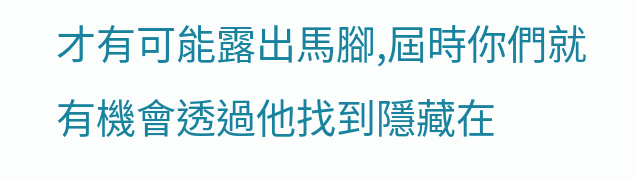才有可能露出馬腳,屆時你們就有機會透過他找到隱藏在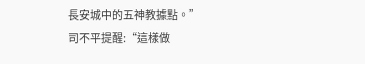長安城中的五神教據點。”
司不平提醒:“這樣做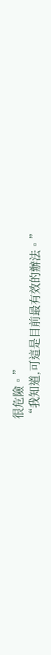很危險。”
“我知道,可這是目前最有效的辦法。”